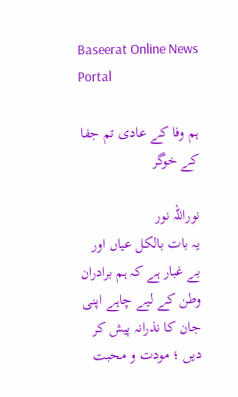Baseerat Online News Portal

ہم وفا کے عادی تم جفا کے خوگر

نوراللہ نور
یہ بات بالکل عیاں اور بے غبار ہے کہ ہم برادران وطن کے لیے چاہے اپنی جان کا نذرانہ پیش کر دیں ؛ مودت و محبت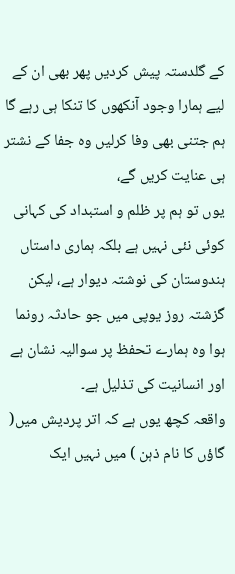کے گلدستہ پیش کردیں پھر بھی ان کے لیے ہمارا وجود آنکھوں کا تنکا ہی رہے گا ہم جتنی بھی وفا کرلیں وہ جفا کے نشتر ہی عنایت کریں گے،
یوں تو ہم پر ظلم و استبداد کی کہانی کوئی نئی نہیں ہے بلکہ ہماری داستاں ہندوستان کی نوشتہ دیوار ہے، لیکن گزشتہ روز یوپی میں جو حادثہ رونما ہوا وہ ہمارے تحفظ پر سوالیہ نشان ہے اور انسانیت کی تذلیل ہے۔
واقعہ کچھ یوں ہے کہ اتر پردیش میں( گاؤں کا نام ذہن ) میں نہیں ایک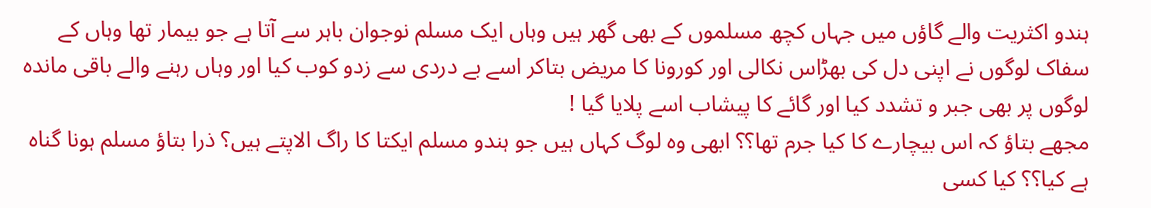ہندو اکثریت والے گاؤں میں جہاں کچھ مسلموں کے بھی گھر ہیں وہاں ایک مسلم نوجوان باہر سے آتا ہے جو بیمار تھا وہاں کے سفاک لوگوں نے اپنی دل کی بھڑاس نکالی اور کورونا کا مریض بتاکر اسے بے دردی سے زدو کوب کیا اور وہاں رہنے والے باقی ماندہ لوگوں پر بھی جبر و تشدد کیا اور گائے کا پیشاب اسے پلایا گیا !
مجھے بتاؤ کہ اس بیچارے کا کیا جرم تھا؟؟ ابھی وہ لوگ کہاں ہیں جو ہندو مسلم ایکتا کا راگ الاپتے ہیں؟ ذرا بتاؤ مسلم ہونا گناہ ہے کیا؟؟ کیا کسی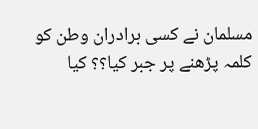مسلمان نے کسی برادران وطن کو کلمہ پڑھنے پر جبر کیا؟؟ کیا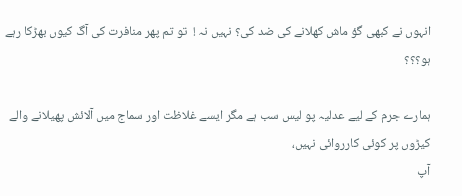انہوں نے کبھی گؤ ماش کھلانے کی ضد کی؟ نہیں نہ !  تو تم پھر منافرت کی آگ کیوں بھڑکا رہے ہو؟؟؟

ہمارے جرم کے لیے عدلیہ پو لیس سب ہے مگر ایسے غلاظت اور سماج میں آلائش پھیلانے والے کیڑوں پر کوئی کارروائی نہیں،
آپ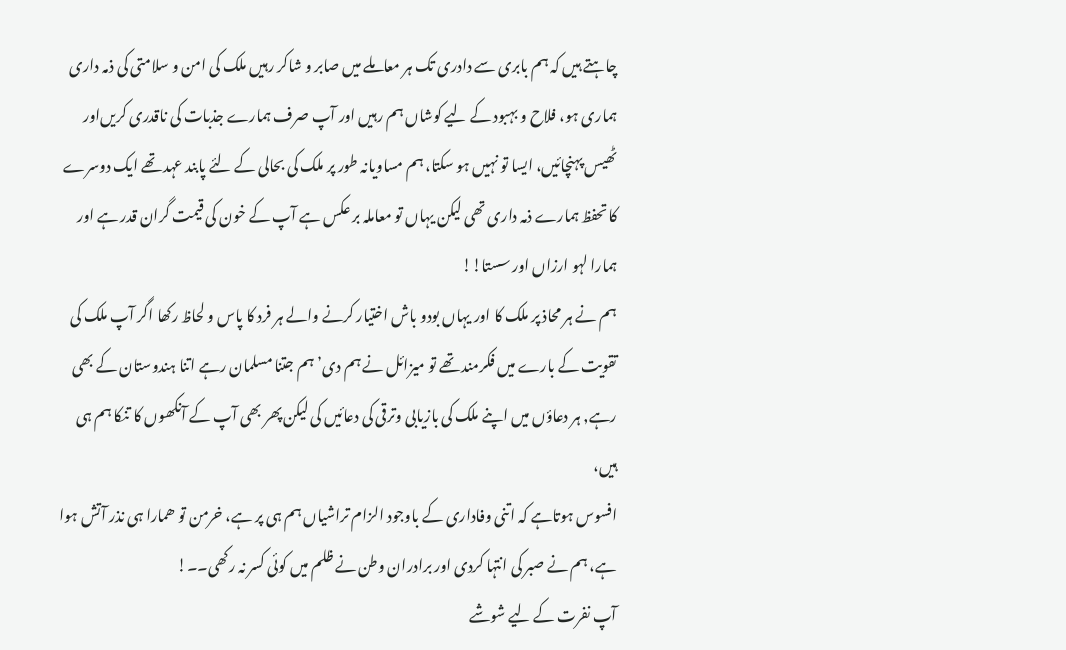چاہتے ہیں کہ ہم بابری سے دادری تک ہر معاملے میں صابر و شاکر رہیں ملک کی امن و سلامتی کی ذمہ داری ہماری ہو، فلاح و بہبود کے لیے کوشاں ہم رہیں اور آپ صرف ہمارے جذبات کی ناقدری کریں‌اور ٹھیس پہنچائیں، ایسا تو نہیں ہو سکتا، ہم مساویانہ طور پر ملک کی بحالی کے لئے پابند عہد تھے ایک دوسرے کا تحفظ ہمارے ذمہ داری تھی لیکن یہاں تو معاملہ بر عکس ہے آپ کے خون کی قیمت گران قدر ہے اور ہمارا لہو ارزاں اور سستا!!
ہم نے ہر محاذ پر ملک کا اور یہاں بودو باش اختیار کرنے والے ہر فرد کا پاس و لحاظ رکھا اگر آپ ملک کی تقویت کے بارے میں فکرمند تھے تو میزائل نے ہم دی’ ہم جتنا مسلمان رہے اتنا ہندوستان کے بھی رہے, ہر دعاؤں میں اپنے ملک کی بازیابی وترقی کی دعائیں کی لیکن پھر بھی آپ کے آنکھوں کا تنکا ہم ہی ہیں،‌
افسوس ہوتاہے کہ اتنی وفاداری کے باوجود الزام تراشیاں ہم ہی پر ہے، خرمن تو ھمارا ہی نذر آتش ہوا ہے، ہم نے صبر کی انتہا کردی اور برادران وطن نے ظلم میں کوئی کسر نہ رکھی۔۔!
آپ نفرت کے لیے شوشے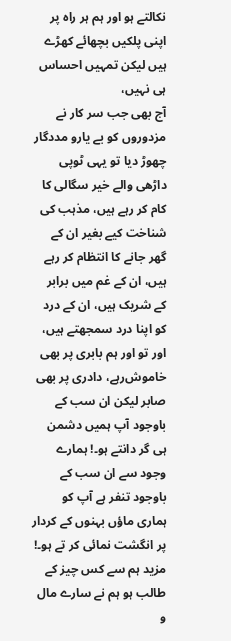نکالتے ہو اور ہم ہر راہ پر اپنی پلکیں بچھائے کھڑے ہیں لیکن تمہیں احساس ہی نہیں،
آج بھی جب سر کار نے مزدوروں کو بے یارو مددگار چھوڑ دیا تو یہی ٹوپی داڑھی والے خیر سگالی کا کام کر رہے ہیں، مذہب کی شناخت کیے بغیر ان کے گھر جانے کا انتظام کر رہے ہیں، ان کے غم میں برابر کے شریک ہیں، ان کے درد کو اپنا درد سمجھتے ہیں،
اور تو اور ہم بابری پر بھی خاموش‌رہے، دادری پر بھی صابر لیکن ان سب کے باوجود آپ ہمیں دشمن ہی گر دانتے ہو۔! ہمارے وجود سے ان سب کے باوجود تنفر ہے آپ کو ہماری ماؤں بہنوں کے کردار پر انگشت نمائی کر تے ہو۔!
مزید ہم سے کس چیز کے طالب ہو ہم نے سارے مال و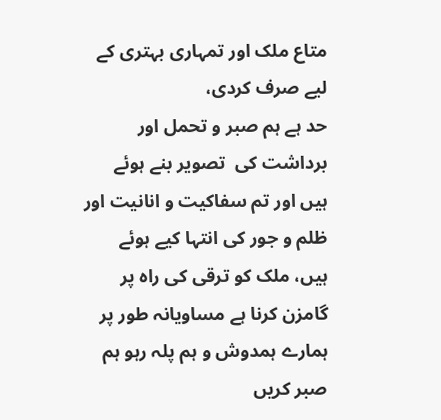متاع ملک اور تمہاری بہتری کے لیے صرف کردی،
حد ہے ہم صبر و تحمل اور برداشت کی  تصویر بنے ہوئے ہیں اور تم سفاکیت و انانیت اور ظلم و جور کی انتہا کیے ہوئے ہیں، ملک کو ترقی کی راہ پر گامزن کرنا ہے مساویانہ طور پر ہمارے ہمدوش و ہم پلہ رہو ہم صبر کریں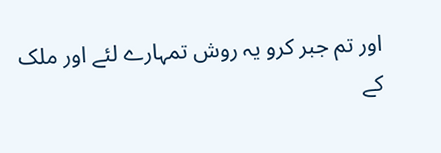اور تم جبر کرو یہ روش تمہارے لئے اور ملک کے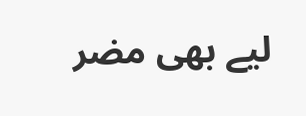لیے بھی مضر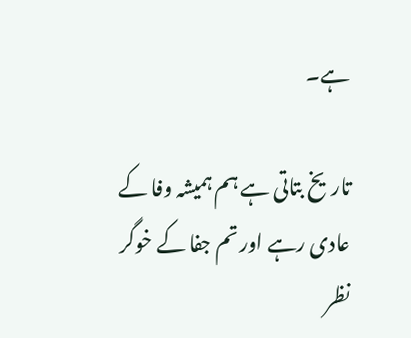ہے۔

تاریخ بتاتی ہے ہم ہمیشہ وفا کے عادی رہے اور تم جفا کے خوگر نظر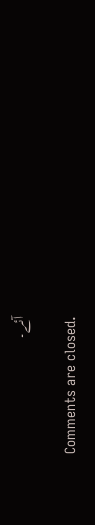آئے۔

Comments are closed.